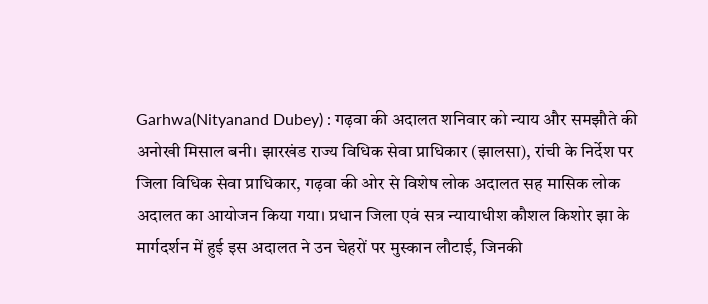Garhwa(Nityanand Dubey) : गढ़वा की अदालत शनिवार को न्याय और समझौते की अनोखी मिसाल बनी। झारखंड राज्य विधिक सेवा प्राधिकार (झालसा), रांची के निर्देश पर जिला विधिक सेवा प्राधिकार, गढ़वा की ओर से विशेष लोक अदालत सह मासिक लोक अदालत का आयोजन किया गया। प्रधान जिला एवं सत्र न्यायाधीश कौशल किशोर झा के मार्गदर्शन में हुई इस अदालत ने उन चेहरों पर मुस्कान लौटाई, जिनकी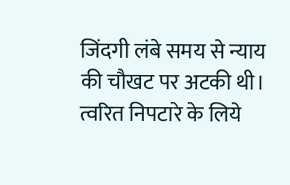जिंदगी लंबे समय से न्याय की चौखट पर अटकी थी। त्वरित निपटारे के लिये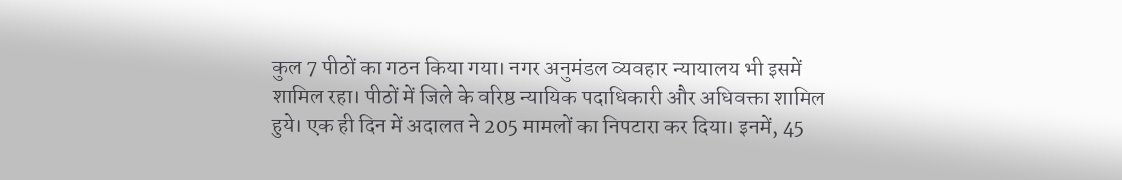कुल 7 पीठों का गठन किया गया। नगर अनुमंडल व्यवहार न्यायालय भी इसमें शामिल रहा। पीठों में जिले के वरिष्ठ न्यायिक पदाधिकारी और अधिवक्ता शामिल हुये। एक ही दिन में अदालत ने 205 मामलों का निपटारा कर दिया। इनमें, 45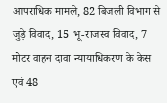आपराधिक मामले, 82 बिजली विभाग से जुड़े विवाद, 15 भू-राजस्व विवाद, 7 मोटर वाहन दावा न्यायाधिकरण के केस एवं 48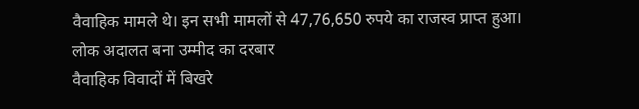वैवाहिक मामले थे। इन सभी मामलों से 47,76,650 रुपये का राजस्व प्राप्त हुआ।
लोक अदालत बना उम्मीद का दरबार
वैवाहिक विवादों में बिखरे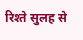रिश्ते सुलह से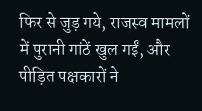फिर से जुड़ गये, राजस्व मामलों में पुरानी गांठें खुल गईं, और पीड़ित पक्षकारों ने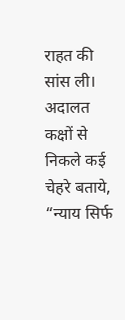राहत की सांस ली। अदालत कक्षों से निकले कई चेहरे बताये, “न्याय सिर्फ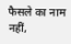फैसले का नाम नहीं,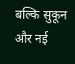बल्कि सुकून और नई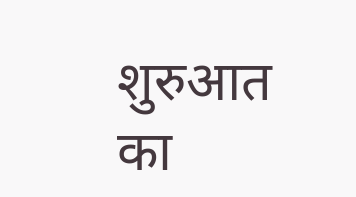शुरुआत का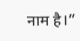नाम है।”